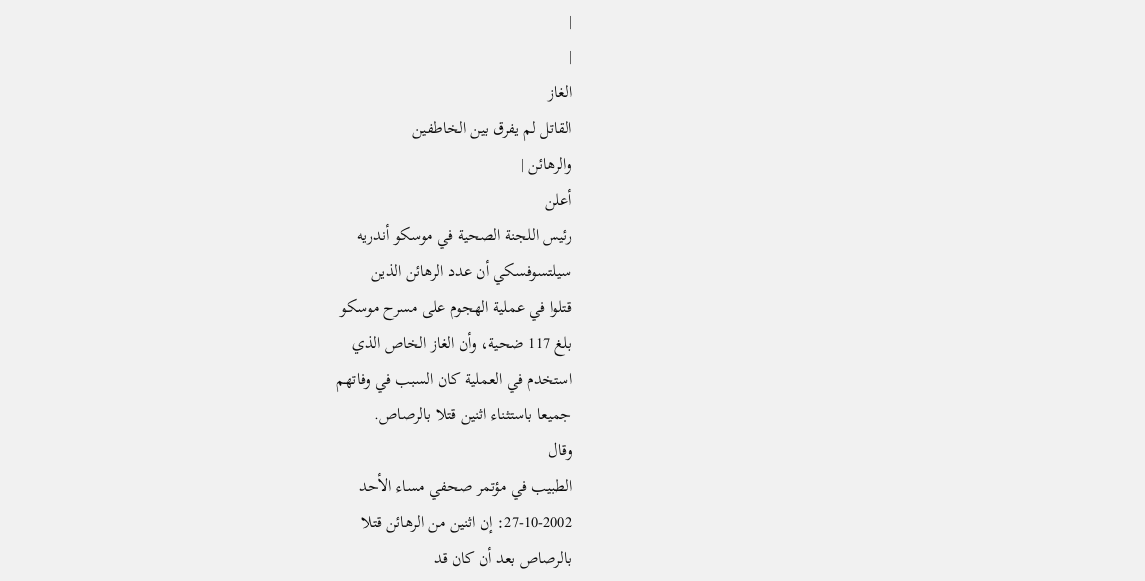|
|
الغاز
القاتل لم يفرق بين الخاطفين
والرهائن |
أعلن
رئيس اللجنة الصحية في موسكو أندريه
سيلتسوفسكي أن عدد الرهائن الذين
قتلوا في عملية الهجوم على مسرح موسكو
بلغ 117 ضحية، وأن الغاز الخاص الذي
استخدم في العملية كان السبب في وفاتهم
جميعا باستثناء اثنين قتلا بالرصاص.
وقال
الطبيب في مؤتمر صحفي مساء الأحد
27-10-2002: إن اثنين من الرهائن قتلا
بالرصاص بعد أن كان قد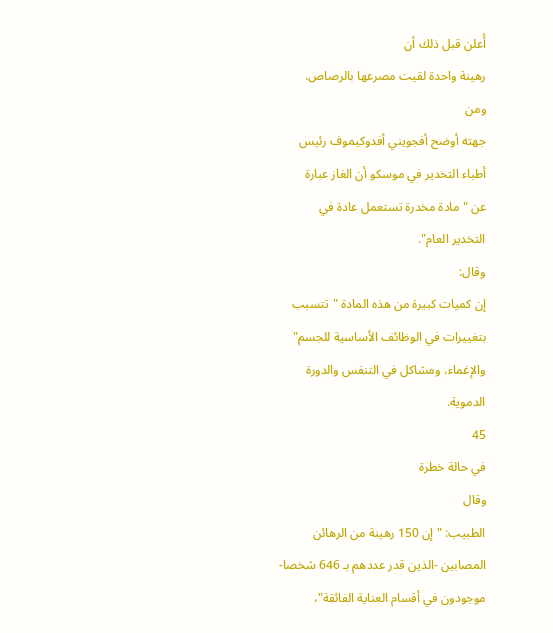أُعلن قبل ذلك أن
رهينة واحدة لقيت مصرعها بالرصاص.
ومن
جهته أوضح أفجويني أفدوكيموف رئيس
أطباء التخدير في موسكو أن الغاز عبارة
عن "مادة مخدرة تستعمل عادة في
التخدير العام".
وقال:
إن كميات كبيرة من هذه المادة "تتسبب
بتغييرات في الوظائف الأساسية للجسم"
والإغماء، ومشاكل في التنفس والدورة
الدموية.
45
في حالة خطرة
وقال
الطبيب: "إن 150 رهينة من الرهائن
المصابين -الذين قدر عددهم بـ 646 شخصا-
موجودون في أقسام العناية الفائقة"،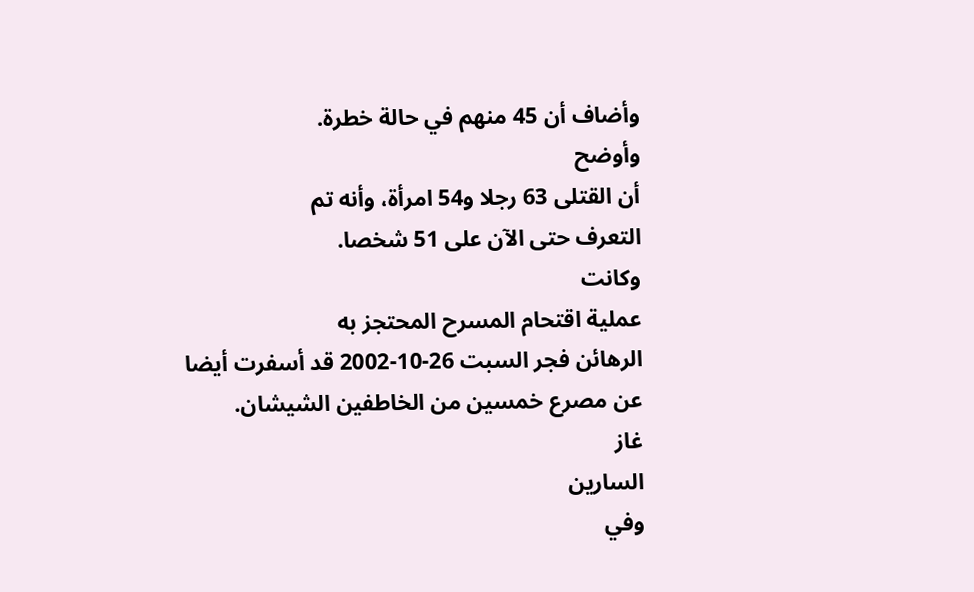وأضاف أن 45 منهم في حالة خطرة.
وأوضح
أن القتلى 63 رجلا و54 امرأة، وأنه تم
التعرف حتى الآن على 51 شخصا.
وكانت
عملية اقتحام المسرح المحتجز به
الرهائن فجر السبت 26-10-2002 قد أسفرت أيضا
عن مصرع خمسين من الخاطفين الشيشان.
غاز
السارين
وفي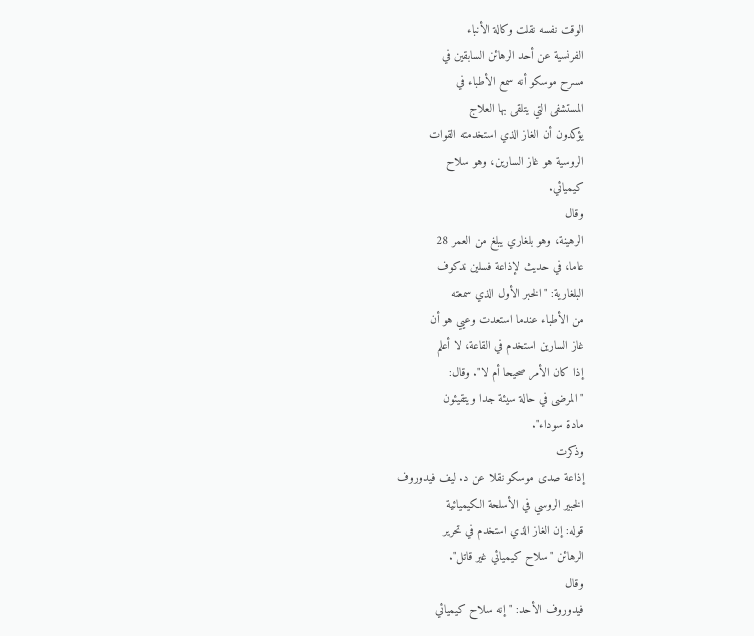الوقت نفسه نقلت وكالة الأنباء
الفرنسية عن أحد الرهائن السابقين في
مسرح موسكو أنه سمع الأطباء في
المستشفى التي يتلقى بها العلاج
يؤكدون أن الغاز الذي استخدمته القوات
الروسية هو غاز السارين، وهو سلاح
كيميائي.
وقال
الرهينة، وهو بلغاري يبلغ من العمر 28
عاما، في حديث لإذاعة فسلين ندكوف
البلغارية: "الخبر الأول الذي سمعته
من الأطباء عندما استعدت وعيي هو أن
غاز السارين استخدم في القاعة، لا أعلم
إذا كان الأمر صحيحا أم لا". وقال:
"المرضى في حالة سيئة جدا ويتقيئون
مادة سوداء".
وذكرت
إذاعة صدى موسكو نقلا عن د. ليف فيدوروف
الخبير الروسي في الأسلحة الكيميائية
قوله: إن الغاز الذي استخدم في تحرير
الرهائن "سلاح كيميائي غير قاتل".
وقال
فيدوروف الأحد: "إنه سلاح كيميائي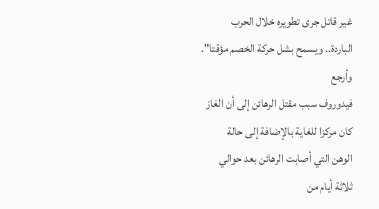غير قاتل جرى تطويره خلال الحرب
الباردة.. ويسمح بشل حركة الخصم مؤقتا".
وأرجع
فيدوروف سبب مقتل الرهائن إلى أن الغاز
كان مركزا للغاية بالإضافة إلى حالة
الوهن التي أصابت الرهائن بعد حوالي
ثلاثة أيام من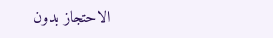الاحتجاز بدون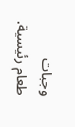وجبات
طعام رئيسية.